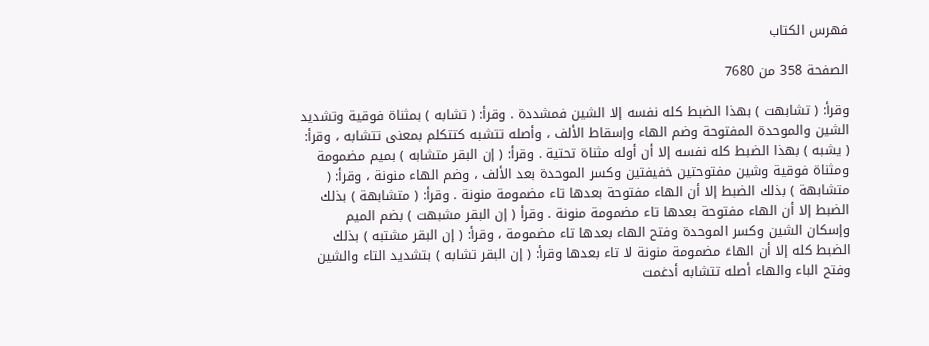فهرس الكتاب

الصفحة 358 من 7680

وقرأ: ( تشابهت ) بهذا الضبط كله نفسه إلا الشين فمشددة . وقرأ: ( تشابه ) بمثناة فوقية وتشديد الشين والموحدة المفتوحة وضم الهاء وإسقاط الألف ، وأصله تتشبه كتتكلم بمعنى تتشابه ، وقرأ: ( يشبه ) بهذا الضبط كله نفسه إلا أن أوله مثناة تحتية . وقرأ: ( إن البقر متشابه ) بميم مضمومة ومثناة فوقية وشين مفتوحتين خفيفتين وكسر الموحدة بعد الألف ، وضم الهاء منونة ، وقرأ: ( متشابهة ) بذلك الضبط إلا أن الهاء مفتوحة بعدها تاء مضمومة منونة . وقرأ: ( متشابهة ) بذلك الضبط إلا أن الهاء مفتوحة بعدها تاء مضمومة منونة . وقرأ ( إن البقر مشبهت ) بضم الميم وإسكان الشين وكسر الموحدة وفتح الهاء بعدها تاء مضمومة ، وقرأ: ( إن البقر مشتبه ) بذلك الضبط كله إلا أن الهاءَ مضمومة منونة لا تاء بعدها وقرأ: ( إن البقر تشابه ) بتشديد التاء والشين وفتح الباء والهاء أصله تتشابه أدغمت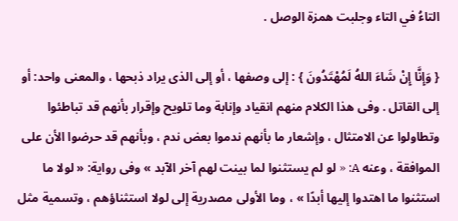التاءُ في التاء وجلبت همزة الوصل .

{ وَإِنَّا إِنْ شَاءَ اللهُ لَمُهْتَدُونَ } : إلى وصفها ، أو إلى الذى يراد ذبحها ، والمعنى واحد: أو إلى القاتل . وفى هذا الكلام منهم انقياد وإنابة وما تلويح وإقرار بأنهم قد تباطئوا وتطاولوا عن الامتثال ، وإشعار ما بأنهم ندموا بعض ندم ، وبأنهم قد حرضوا الأن على الموافقة ، وعنه A: « لو لم يستثنوا لما بينت لهم آخر الآبد » وفى رواية: « لولا ما استثنوا ما اهتدوا إليها أبدًا » ، وما الأولى مصدرية إلى لولا استثناؤهم ، وتسمية مثل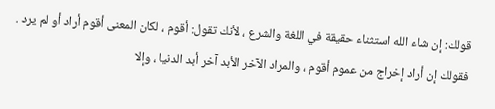قولك: إن شاء الله استثناء حقيقة في اللغة والشرع ، لأنك تقول: أقوم ، لكان المعنى أقوم أراد أو لم يرد . فقولك إن أراد إخراج من عموم أقوم ، والمراد الآخر الأبد آخر أبد الدنيا ، وإلا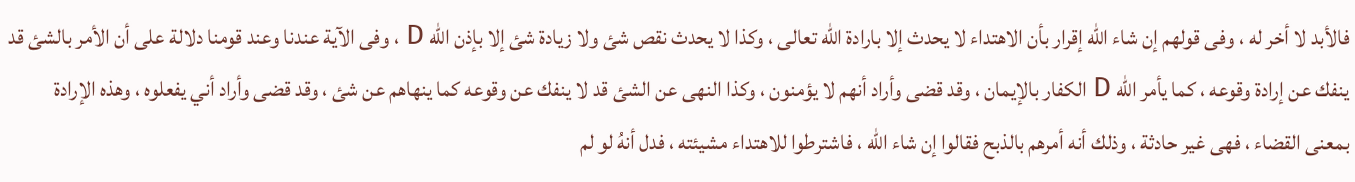فالأبد لا أخر له ، وفى قولهم إن شاء الله إقرار بأن الاهتداء لا يحدث إلا بارادة الله تعالى ، وكذا لا يحدث نقص شئ ولا زيادة شئ إلا بإذن الله D ، وفى الآية عندنا وعند قومنا دلالة على أن الأمر بالشئ قد ينفك عن إرادة وقوعه ، كما يأمر الله D الكفار بالإيمان ، وقد قضى وأراد أنهم لا يؤمنون ، وكذا النهى عن الشئ قد لا ينفك عن وقوعه كما ينهاهم عن شئ ، وقد قضى وأراد أني يفعلوه ، وهذه الإرادة بمعنى القضاء ، فهى غير حادثة ، وذلك أنه أمرهم بالذبح فقالوا إن شاء الله ، فاشترطوا للاهتداء مشيئته ، فدل أنهُ لو لم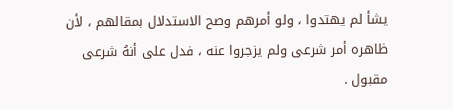يشأ لم يهتدوا ، ولو أمرهم وصح الاستدلال بمقالهم ، لأن ظاهره أمر شرعى ولم يزجروا عنه ، فدل على أنهُ شرعى مقبول .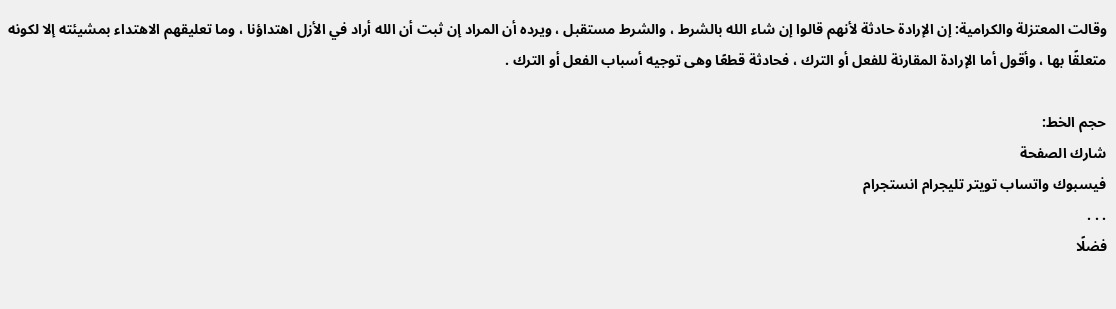وقالت المعتزلة والكرامية: إن الإرادة حادثة لأنهم قالوا إن شاء الله بالشرط ، والشرط مستقبل ، ويرده أن المراد إن ثبت أن الله أراد في الأزل اهتداؤنا ، وما تعليقهم الاهتداء بمشيئته إلا لكونه متعلقًا بها ، وأقول أما الإرادة المقارنة للفعل أو الترك ، فحادثة قطعًا وهى توجيه أسباب الفعل أو الترك .

حجم الخط:
شارك الصفحة
فيسبوك واتساب تويتر تليجرام انستجرام
. . .
فضلًا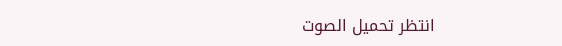انتظر تحميل الصوت